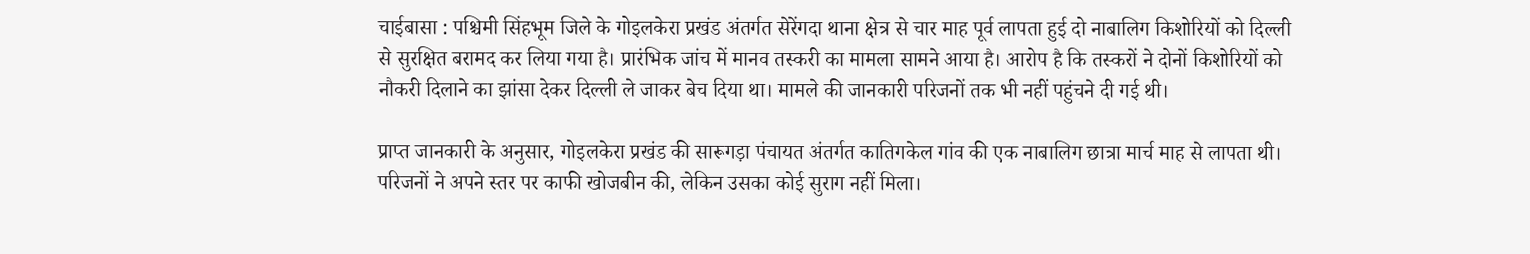चाईबासा : पश्चिमी सिंहभूम जिले के गोइलकेरा प्रखंड अंतर्गत सेरेंगदा थाना क्षेत्र से चार माह पूर्व लापता हुई दो नाबालिग किशोरियों को दिल्ली से सुरक्षित बरामद कर लिया गया है। प्रारंभिक जांच में मानव तस्करी का मामला सामने आया है। आरोप है कि तस्करों ने दोनों किशोरियों को नौकरी दिलाने का झांसा देकर दिल्ली ले जाकर बेच दिया था। मामले की जानकारी परिजनों तक भी नहीं पहुंचने दी गई थी।

प्राप्त जानकारी के अनुसार, गोइलकेरा प्रखंड की सारूगड़ा पंचायत अंतर्गत कातिगकेल गांव की एक नाबालिग छात्रा मार्च माह से लापता थी। परिजनों ने अपने स्तर पर काफी खोजबीन की, लेकिन उसका कोई सुराग नहीं मिला।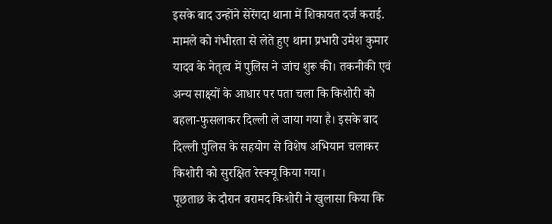इसके बाद उन्होंने सेरेंगदा थाना में शिकायत दर्ज कराई. मामले को गंभीरता से लेते हुए थाना प्रभारी उमेश कुमार यादव के नेतृत्व में पुलिस ने जांच शुरू की। तकनीकी एवं अन्य साक्ष्यों के आधार पर पता चला कि किशोरी को बहला-फुसलाकर दिल्ली ले जाया गया है। इसके बाद दिल्ली पुलिस के सहयोग से विशेष अभियान चलाकर किशोरी को सुरक्षित रेस्क्यू किया गया।
पूछताछ के दौरान बरामद किशोरी ने खुलासा किया कि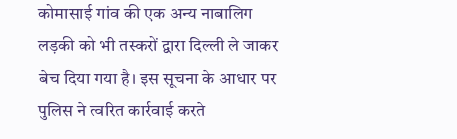कोमासाई गांव की एक अन्य नाबालिग लड़की को भी तस्करों द्वारा दिल्ली ले जाकर बेच दिया गया है। इस सूचना के आधार पर पुलिस ने त्वरित कार्रवाई करते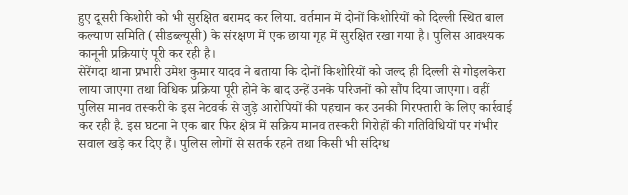हुए दूसरी किशोरी को भी सुरक्षित बरामद कर लिया. वर्तमान में दोनों किशोरियों को दिल्ली स्थित बाल कल्याण समिति (सीडब्ल्यूसी) के संरक्षण में एक छाया गृह में सुरक्षित रखा गया है। पुलिस आवश्यक कानूनी प्रक्रियाएं पूरी कर रही है।
सेरेंगदा थाना प्रभारी उमेश कुमार यादव ने बताया कि दोनों किशोरियों को जल्द ही दिल्ली से गोइलकेरा लाया जाएगा तथा विधिक प्रक्रिया पूरी होने के बाद उन्हें उनके परिजनों को सौंप दिया जाएगा। वहीं पुलिस मानव तस्करी के इस नेटवर्क से जुड़े आरोपियों की पहचान कर उनकी गिरफ्तारी के लिए कार्रवाई कर रही है. इस घटना ने एक बार फिर क्षेत्र में सक्रिय मानव तस्करी गिरोहों की गतिविधियों पर गंभीर सवाल खड़े कर दिए हैं। पुलिस लोगों से सतर्क रहने तथा किसी भी संदिग्ध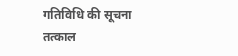गतिविधि की सूचना तत्काल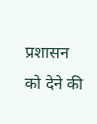प्रशासन को देने की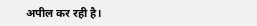अपील कर रही है।